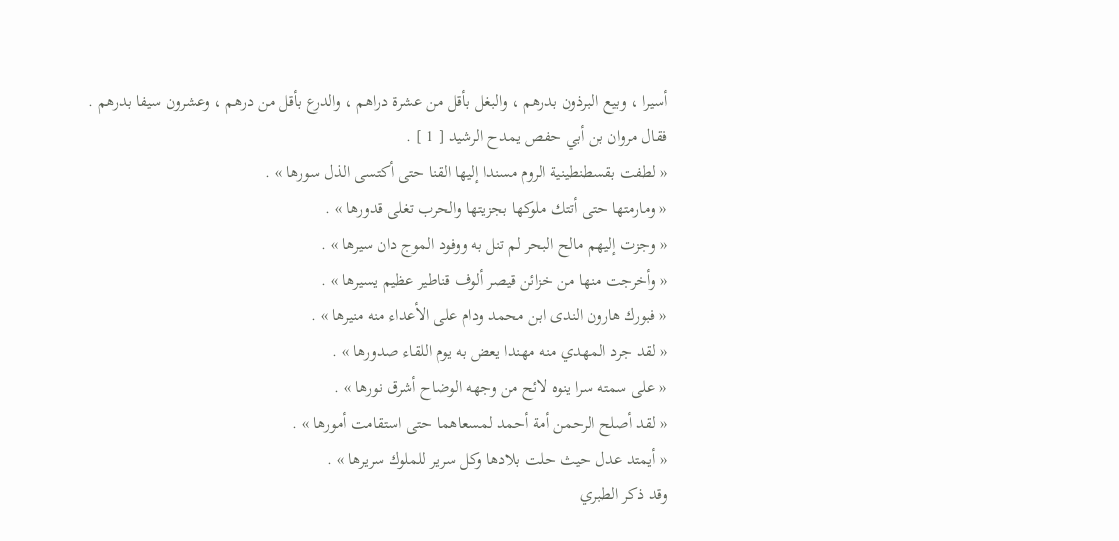أسيرا ، وبيع البرذون بدرهم ، والبغل بأقل من عشرة دراهم ، والدرع بأقل من درهم ، وعشرون سيفا بدرهم .
فقال مروان بن أبي حفص يمدح الرشيد [ 1 ] .
« لطفت بقسطنطينية الروم مسندا إليها القنا حتى أكتسى الذل سورها » .
« ومارمتها حتى أتتك ملوكها بجزيتها والحرب تغلى قدورها » .
« وجزت إليهم مالح البحر لم تنل به ووفود الموج دان سيرها » .
« وأخرجت منها من خزائن قيصر ألوف قناطير عظيم يسيرها » .
« فبورك هارون الندى ابن محمد ودام على الأعداء منه منيرها » .
« لقد جرد المهدي منه مهندا يعض به يوم اللقاء صدورها » .
« على سمته سرا ينوه لائح من وجهه الوضاح أشرق نورها » .
« لقد أصلح الرحمن أمة أحمد لمسعاهما حتى استقامت أمورها » .
« أيمتد عدل حيث حلت بلادها وكل سرير للملوك سريرها » .
وقد ذكر الطبري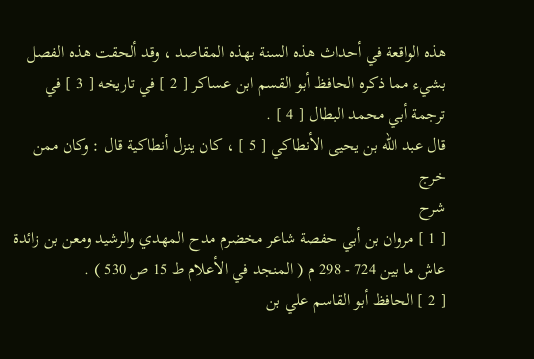هذه الواقعة في أحداث هذه السنة بهذه المقاصد ، وقد ألحقت هذه الفصل بشيء مما ذكره الحافظ أبو القسم ابن عساكر [ 2 ] في تاريخه [ 3 ] في ترجمة أبي محمد البطال [ 4 ] .
قال عبد الله بن يحيى الأنطاكي [ 5 ] ، كان ينزل أنطاكية قال : وكان ممن خرج
شرح
[ 1 ] مروان بن أبي حفصة شاعر مخضرم مدح المهدي والرشيد ومعن بن زائدة عاش ما بين 724 - 298 م ( المنجد في الأعلام ط 15 ص 530 ) .
[ 2 ] الحافظ أبو القاسم علي بن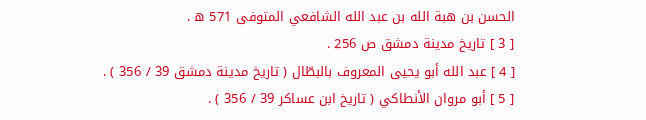الحسن بن هبة الله بن عبد الله الشافعي المتوفى 571 ه .
[ 3 ] تاريخ مدينة دمشق ص 256 .
[ 4 ] عبد الله أبو يحيى المعروف بالبطّال ( تاريخ مدينة دمشق 39 / 356 ) .
[ 5 ] أبو مروان الأنطاكي ( تاريخ ابن عساكر 39 / 356 ) .